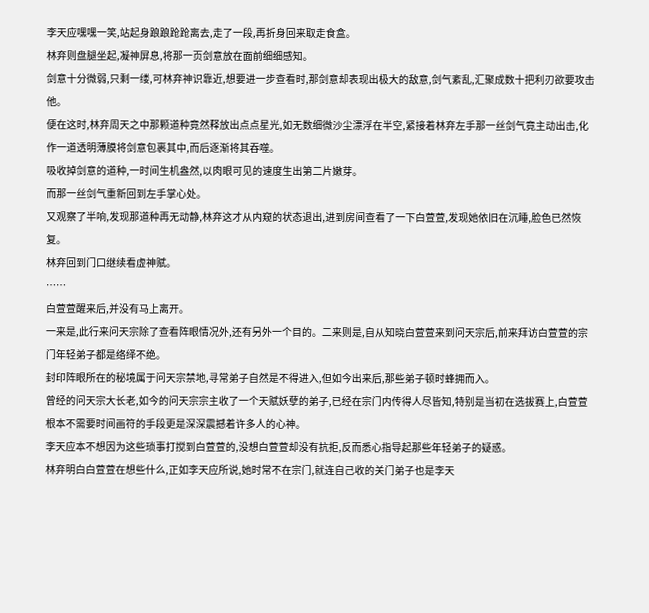李天应嘿嘿一笑,站起身踉踉跄跄离去,走了一段,再折身回来取走食盒。
林弃则盘腿坐起,凝神屏息,将那一页剑意放在面前细细感知。
剑意十分微弱,只剩一缕,可林弃神识靠近,想要进一步查看时,那剑意却表现出极大的敌意,剑气紊乱,汇聚成数十把利刃欲要攻击他。
便在这时,林弃周天之中那颗道种竟然释放出点点星光,如无数细微沙尘漂浮在半空,紧接着林弃左手那一丝剑气竟主动出击,化作一道透明薄膜将剑意包裹其中,而后逐渐将其吞噬。
吸收掉剑意的道种,一时间生机盎然,以肉眼可见的速度生出第二片嫩芽。
而那一丝剑气重新回到左手掌心处。
又观察了半响,发现那道种再无动静,林弃这才从内窥的状态退出,进到房间查看了一下白萱萱,发现她依旧在沉睡,脸色已然恢复。
林弃回到门口继续看虚神赋。
……
白萱萱醒来后,并没有马上离开。
一来是,此行来问天宗除了查看阵眼情况外,还有另外一个目的。二来则是,自从知晓白萱萱来到问天宗后,前来拜访白萱萱的宗门年轻弟子都是络绎不绝。
封印阵眼所在的秘境属于问天宗禁地,寻常弟子自然是不得进入,但如今出来后,那些弟子顿时蜂拥而入。
曾经的问天宗大长老,如今的问天宗宗主收了一个天赋妖孽的弟子,已经在宗门内传得人尽皆知,特别是当初在选拔赛上,白萱萱根本不需要时间画符的手段更是深深震撼着许多人的心神。
李天应本不想因为这些琐事打搅到白萱萱的,没想白萱萱却没有抗拒,反而悉心指导起那些年轻弟子的疑惑。
林弃明白白萱萱在想些什么,正如李天应所说,她时常不在宗门,就连自己收的关门弟子也是李天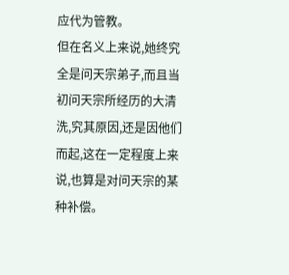应代为管教。
但在名义上来说,她终究全是问天宗弟子,而且当初问天宗所经历的大清洗,究其原因,还是因他们而起,这在一定程度上来说,也算是对问天宗的某种补偿。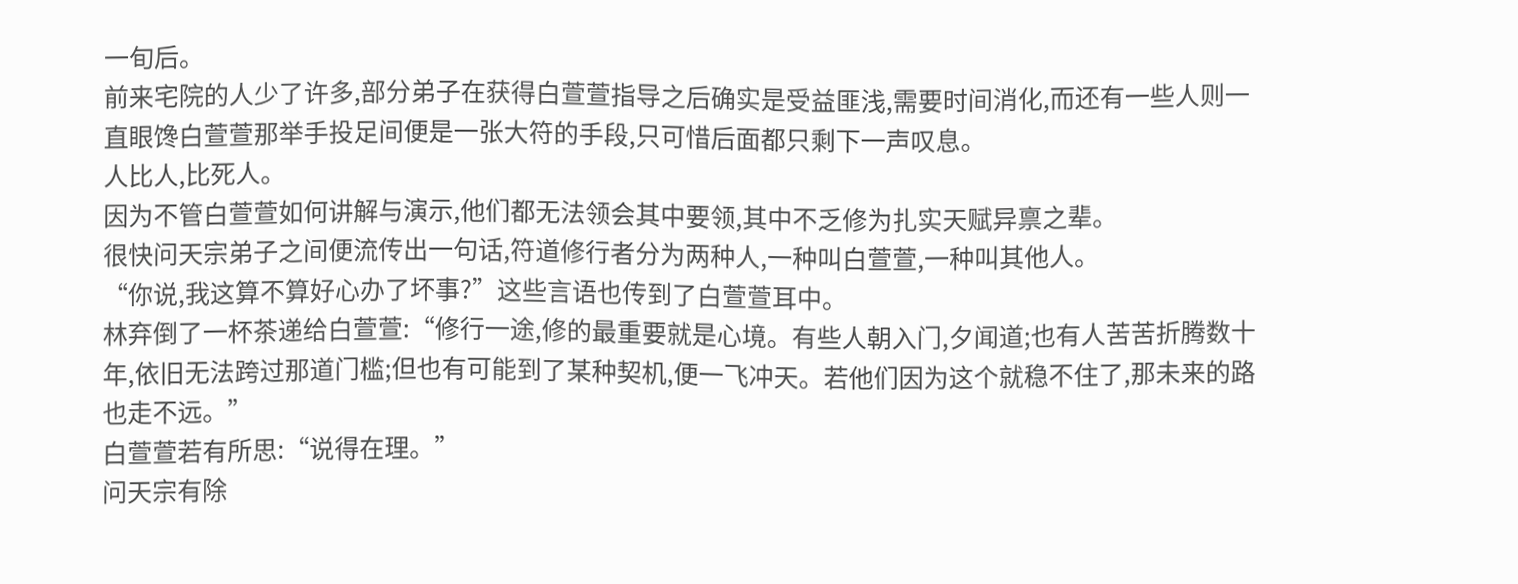一旬后。
前来宅院的人少了许多,部分弟子在获得白萱萱指导之后确实是受益匪浅,需要时间消化,而还有一些人则一直眼馋白萱萱那举手投足间便是一张大符的手段,只可惜后面都只剩下一声叹息。
人比人,比死人。
因为不管白萱萱如何讲解与演示,他们都无法领会其中要领,其中不乏修为扎实天赋异禀之辈。
很快问天宗弟子之间便流传出一句话,符道修行者分为两种人,一种叫白萱萱,一种叫其他人。
“你说,我这算不算好心办了坏事?”这些言语也传到了白萱萱耳中。
林弃倒了一杯茶递给白萱萱:“修行一途,修的最重要就是心境。有些人朝入门,夕闻道;也有人苦苦折腾数十年,依旧无法跨过那道门槛;但也有可能到了某种契机,便一飞冲天。若他们因为这个就稳不住了,那未来的路也走不远。”
白萱萱若有所思:“说得在理。”
问天宗有除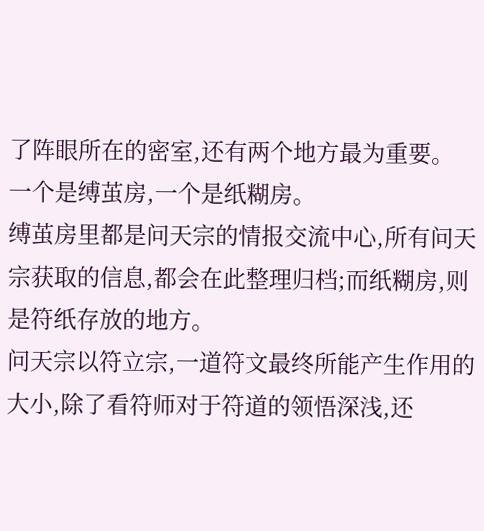了阵眼所在的密室,还有两个地方最为重要。
一个是缚茧房,一个是纸糊房。
缚茧房里都是问天宗的情报交流中心,所有问天宗获取的信息,都会在此整理归档;而纸糊房,则是符纸存放的地方。
问天宗以符立宗,一道符文最终所能产生作用的大小,除了看符师对于符道的领悟深浅,还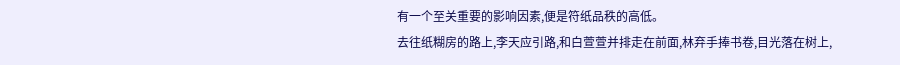有一个至关重要的影响因素,便是符纸品秩的高低。
去往纸糊房的路上,李天应引路,和白萱萱并排走在前面,林弃手捧书卷,目光落在树上,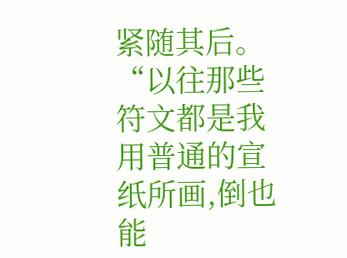紧随其后。
“以往那些符文都是我用普通的宣纸所画,倒也能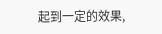起到一定的效果,